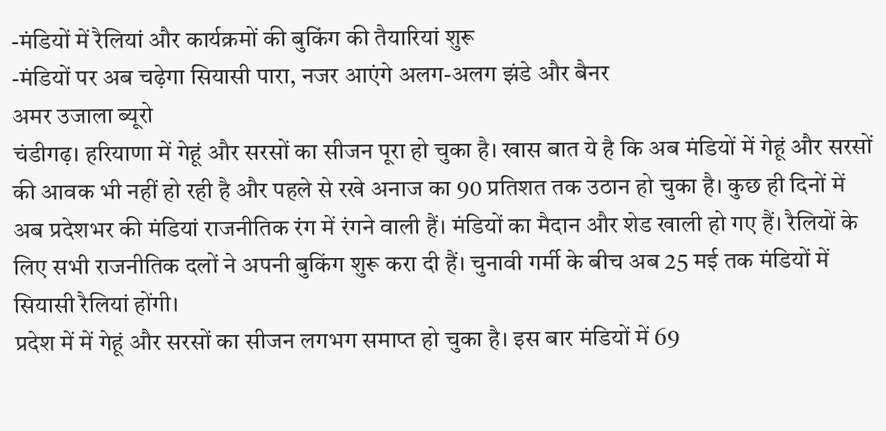-मंडियों में रैलियां और कार्यक्रमों की बुकिंग की तैयारियां शुरू
-मंडियों पर अब चढ़ेगा सियासी पारा, नजर आएंगे अलग-अलग झंडे और बैनर
अमर उजाला ब्यूरो
चंडीगढ़। हरियाणा में गेहूं और सरसों का सीजन पूरा हो चुका है। खास बात ये है कि अब मंडियों में गेहूं और सरसों की आवक भी नहीं हो रही है और पहले से रखे अनाज का 90 प्रतिशत तक उठान हो चुका है। कुछ ही दिनों में अब प्रदेशभर की मंडियां राजनीतिक रंग में रंगने वाली हैं। मंडियों का मैदान और शेड खाली हो गए हैं। रैलियों के लिए सभी राजनीतिक दलों ने अपनी बुकिंग शुरू करा दी हैं। चुनावी गर्मी के बीच अब 25 मई तक मंडियों में सियासी रैलियां होंगी।
प्रदेश में में गेहूं और सरसों का सीजन लगभग समाप्त हो चुका है। इस बार मंडियों में 69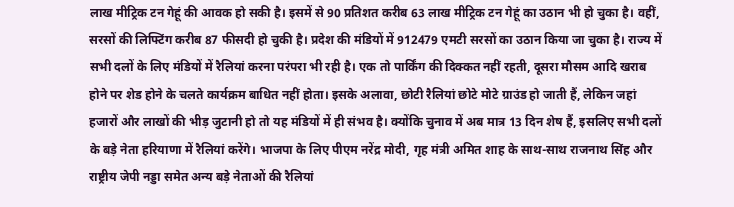लाख मीट्रिक टन गेहूं की आवक हो सकी है। इसमें से 90 प्रतिशत करीब 63 लाख मीट्रिक टन गेहूं का उठान भी हो चुका है। वहीं, सरसों की लिफ्टिंग करीब 87 फीसदी हो चुकी है। प्रदेश की मंडियों में 912479 एमटी सरसों का उठान किया जा चुका है। राज्य में सभी दलों के लिए मंडियों में रैलियां करना परंपरा भी रही है। एक तो पार्किंग की दिक्कत नहीं रहती, दूसरा मौसम आदि खराब होने पर शेड होने के चलते कार्यक्रम बाधित नहीं होता। इसके अलावा, छोटी रैलियां छोटे मोटे ग्राउंड हो जाती हैं, लेकिन जहां हजारों और लाखों की भीड़ जुटानी हो तो यह मंडियों में ही संभव है। क्योंकि चुनाव में अब मात्र 13 दिन शेष हैं, इसलिए सभी दलों के बड़े नेता हरियाणा में रैलियां करेंगे। भाजपा के लिए पीएम नरेंद्र मोदी, गृह मंत्री अमित शाह के साथ-साथ राजनाथ सिंह और राष्ट्रीय जेपी नड्डा समेत अन्य बड़े नेताओं की रैलियां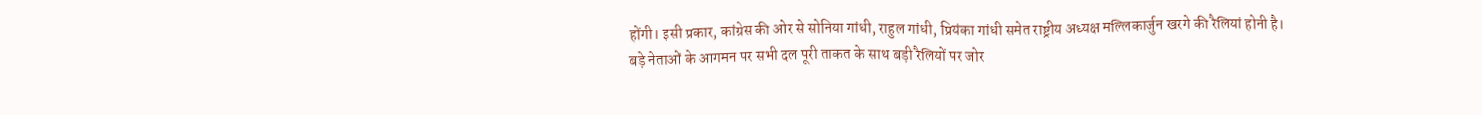होंगी। इसी प्रकार, कांग्रेस की ओर से सोनिया गांधी, राहुल गांधी, प्रियंका गांधी समेत राष्ट्रीय अध्यक्ष मल्लिकार्जुन खरगे की रैलियां होनी है। बड़े नेताओं के आगमन पर सभी दल पूरी ताकत के साथ बड़ी रैलियों पर जोर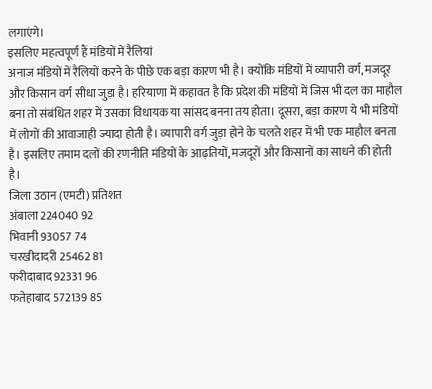लगाएंगे।
इसलिए महत्वपूर्ण हैं मंडियों में रैलियां
अनाज मंडियों में रैलियों करने के पीछे एक बड़ा कारण भी है। क्योंकि मंडियों में व्यापारी वर्ग, मजदूर और किसान वर्ग सीधा जुड़ा है। हरियाणा में कहावत है कि प्रदेश की मंडियों में जिस भी दल का माहौल बना तो संबंधित शहर में उसका विधायक या सांसद बनना तय होता। दूसरा, बड़ा कारण ये भी मंडियों में लोगों की आवाजाही ज्यादा होती है। व्यापारी वर्ग जुड़ा होने के चलते शहर में भी एक माहौल बनता है। इसलिए तमाम दलों की रणनीति मंडियों के आढ़तियों, मजदूरों और किसानों का साधने की होती है।
जिला उठान (एमटी) प्रतिशत
अंबाला 224040 92
भिवानी 93057 74
चरखीदादरी 25462 81
फरीदाबाद 92331 96
फतेहाबाद 572139 85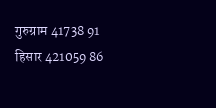गुरुग्राम 41738 91
हिसार 421059 86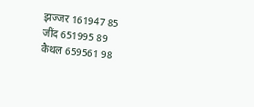झज्जर 161947 85
जींद 651995 89
कैथल 659561 98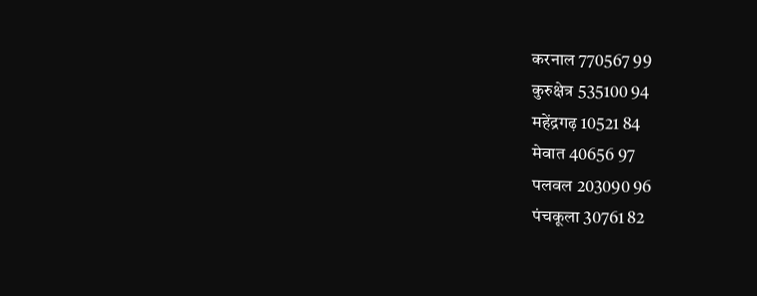करनाल 770567 99
कुरुक्षेत्र 535100 94
महेंद्रगढ़ 10521 84
मेवात 40656 97
पलवल 203090 96
पंचकूला 30761 82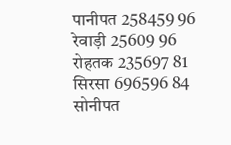पानीपत 258459 96
रेवाड़ी 25609 96
रोहतक 235697 81
सिरसा 696596 84
सोनीपत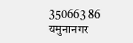350663 86
यमुनानगर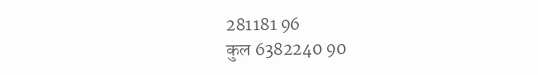281181 96
कुल 6382240 90